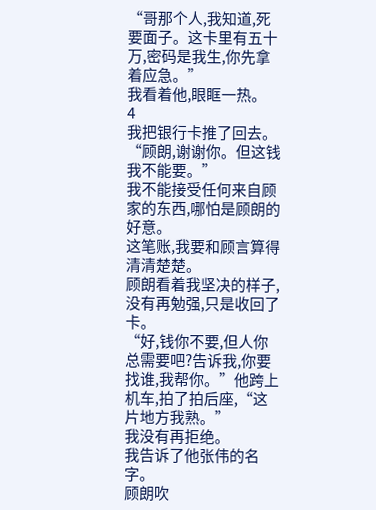“哥那个人,我知道,死要面子。这卡里有五十万,密码是我生,你先拿着应急。”
我看着他,眼眶一热。
4
我把银行卡推了回去。
“顾朗,谢谢你。但这钱我不能要。”
我不能接受任何来自顾家的东西,哪怕是顾朗的好意。
这笔账,我要和顾言算得清清楚楚。
顾朗看着我坚决的样子,没有再勉强,只是收回了卡。
“好,钱你不要,但人你总需要吧?告诉我,你要找谁,我帮你。”他跨上机车,拍了拍后座,“这片地方我熟。”
我没有再拒绝。
我告诉了他张伟的名字。
顾朗吹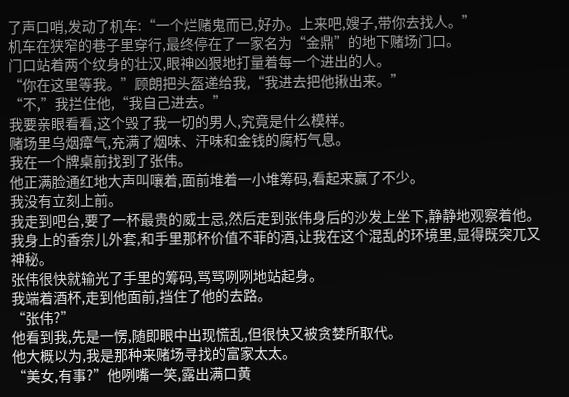了声口哨,发动了机车:“一个烂赌鬼而已,好办。上来吧,嫂子,带你去找人。”
机车在狭窄的巷子里穿行,最终停在了一家名为“金鼎”的地下赌场门口。
门口站着两个纹身的壮汉,眼神凶狠地打量着每一个进出的人。
“你在这里等我。”顾朗把头盔递给我,“我进去把他揪出来。”
“不,”我拦住他,“我自己进去。”
我要亲眼看看,这个毁了我一切的男人,究竟是什么模样。
赌场里乌烟瘴气,充满了烟味、汗味和金钱的腐朽气息。
我在一个牌桌前找到了张伟。
他正满脸通红地大声叫嚷着,面前堆着一小堆筹码,看起来赢了不少。
我没有立刻上前。
我走到吧台,要了一杯最贵的威士忌,然后走到张伟身后的沙发上坐下,静静地观察着他。
我身上的香奈儿外套,和手里那杯价值不菲的酒,让我在这个混乱的环境里,显得既突兀又神秘。
张伟很快就输光了手里的筹码,骂骂咧咧地站起身。
我端着酒杯,走到他面前,挡住了他的去路。
“张伟?”
他看到我,先是一愣,随即眼中出现慌乱,但很快又被贪婪所取代。
他大概以为,我是那种来赌场寻找的富家太太。
“美女,有事?”他咧嘴一笑,露出满口黄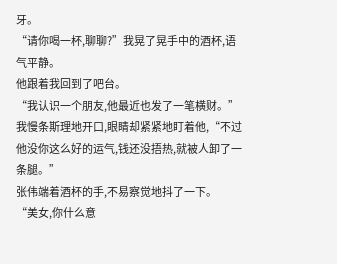牙。
“请你喝一杯,聊聊?”我晃了晃手中的酒杯,语气平静。
他跟着我回到了吧台。
“我认识一个朋友,他最近也发了一笔横财。”我慢条斯理地开口,眼睛却紧紧地盯着他,“不过他没你这么好的运气,钱还没捂热,就被人卸了一条腿。”
张伟端着酒杯的手,不易察觉地抖了一下。
“美女,你什么意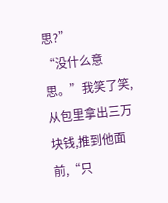思?”
“没什么意思。”我笑了笑,从包里拿出三万块钱,推到他面前,“只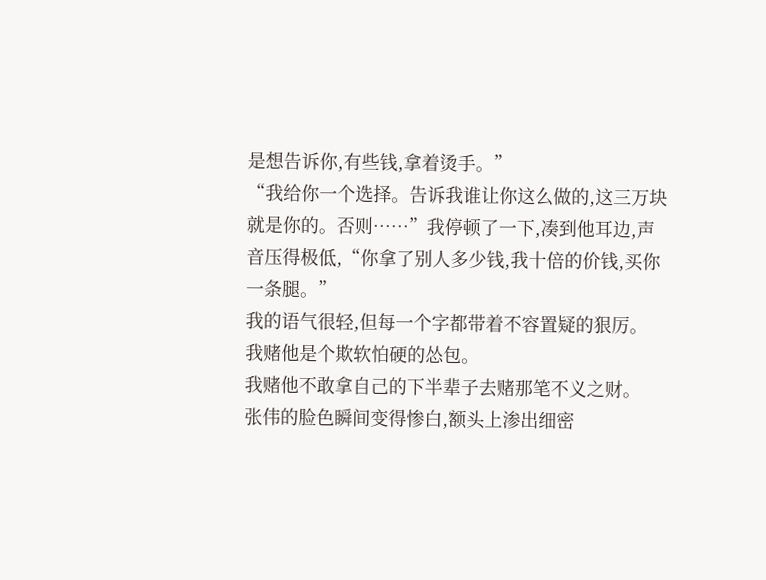是想告诉你,有些钱,拿着烫手。”
“我给你一个选择。告诉我谁让你这么做的,这三万块就是你的。否则……”我停顿了一下,凑到他耳边,声音压得极低,“你拿了别人多少钱,我十倍的价钱,买你一条腿。”
我的语气很轻,但每一个字都带着不容置疑的狠厉。
我赌他是个欺软怕硬的怂包。
我赌他不敢拿自己的下半辈子去赌那笔不义之财。
张伟的脸色瞬间变得惨白,额头上渗出细密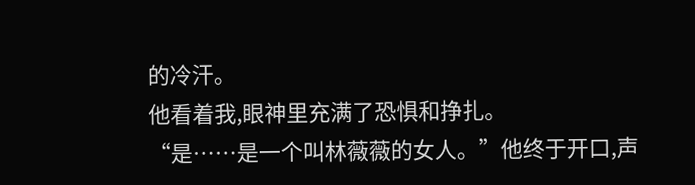的冷汗。
他看着我,眼神里充满了恐惧和挣扎。
“是……是一个叫林薇薇的女人。”他终于开口,声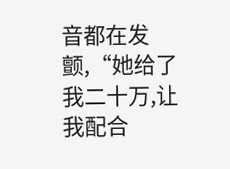音都在发颤,“她给了我二十万,让我配合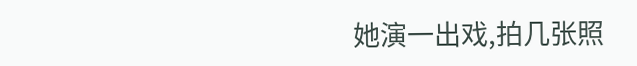她演一出戏,拍几张照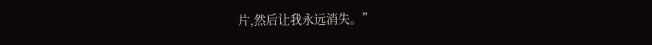片,然后让我永远消失。”